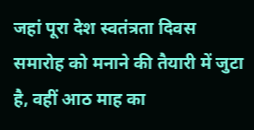जहां पूरा देश स्वतंत्रता दिवस समारोह को मनाने की तैयारी में जुटा है, वहीं आठ माह का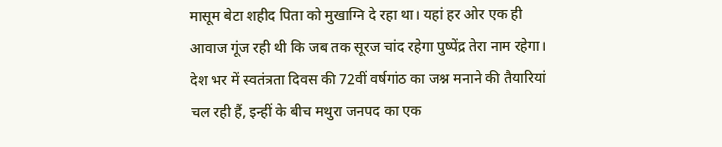मासूम बेटा शहीद पिता को मुखाग्नि दे रहा था। यहां हर ओर एक ही आवाज गूंज रही थी कि जब तक सूरज चांद रहेगा पुष्पेंद्र तेरा नाम रहेगा।
देश भर में स्वतंत्रता दिवस की 72वीं वर्षगांठ का जश्न मनाने की तैयारियां चल रही हैं, इन्हीं के बीच मथुरा जनपद का एक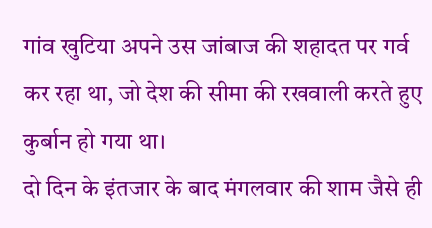गांव खुटिया अपने उस जांबाज की शहादत पर गर्व कर रहा था, जो देश की सीमा की रखवाली करते हुए कुर्बान हो गया था।
दो दिन के इंतजार के बाद मंगलवार की शाम जैसे ही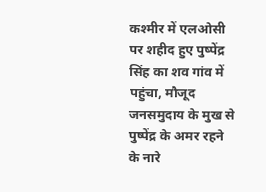कश्मीर में एलओसी पर शहीद हुए पुष्पेंद्र सिंह का शव गांव में पहुंचा, मौजूद जनसमुदाय के मुख से पुष्पेंद्र के अमर रहने के नारे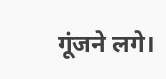गूंजने लगे।